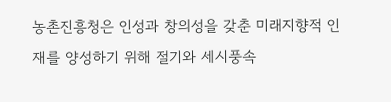농촌진흥청은 인성과 창의성을 갖춘 미래지향적 인재를 양성하기 위해 절기와 세시풍속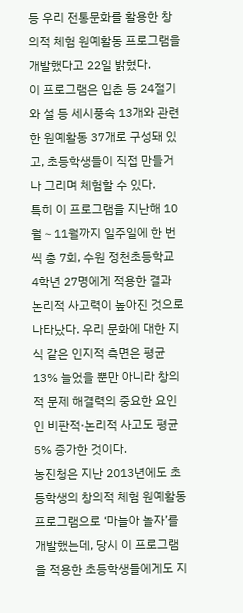등 우리 전통문화를 활용한 창의적 체험 원예활동 프로그램을 개발했다고 22일 밝혔다.
이 프로그램은 입춘 등 24절기와 설 등 세시풍속 13개와 관련한 원예활동 37개로 구성돼 있고, 초등학생들이 직접 만들거나 그리며 체험할 수 있다.
특히 이 프로그램을 지난해 10월∼11월까지 일주일에 한 번씩 총 7회, 수원 정천초등학교 4학년 27명에게 적용한 결과 논리적 사고력이 높아진 것으로 나타났다. 우리 문화에 대한 지식 같은 인지적 측면은 평균 13% 늘었을 뿐만 아니라 창의적 문제 해결력의 중요한 요인인 비판적·논리적 사고도 평균 5% 증가한 것이다.
농진청은 지난 2013년에도 초등학생의 창의적 체험 원예활동 프로그램으로 ‘마늘아 놀자’를 개발했는데, 당시 이 프로그램을 적용한 초등학생들에게도 지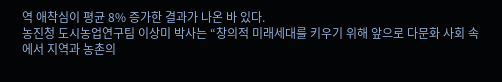역 애착심이 평균 8% 증가한 결과가 나온 바 있다.
농진청 도시농업연구팀 이상미 박사는 “창의적 미래세대를 키우기 위해 앞으로 다문화 사회 속에서 지역과 농촌의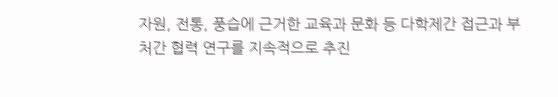자원, 전통, 풍습에 근거한 교육과 문화 등 다학제간 접근과 부처간 협력 연구를 지속적으로 추진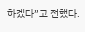하겠다”고 전했다.